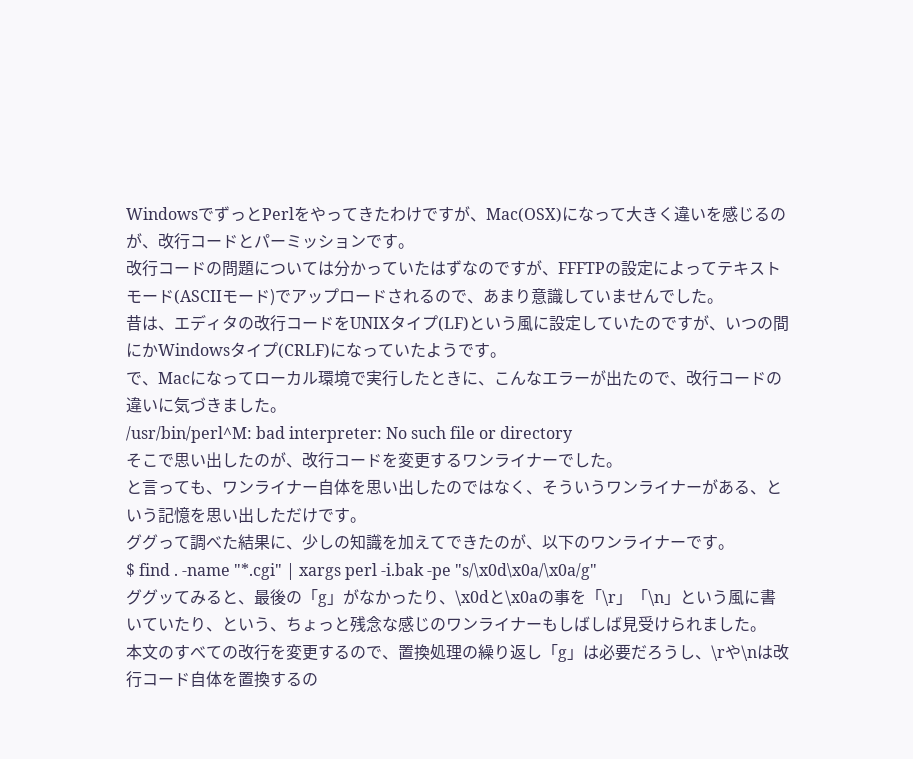WindowsでずっとPerlをやってきたわけですが、Mac(OSX)になって大きく違いを感じるのが、改行コードとパーミッションです。
改行コードの問題については分かっていたはずなのですが、FFFTPの設定によってテキストモード(ASCIIモード)でアップロードされるので、あまり意識していませんでした。
昔は、エディタの改行コードをUNIXタイプ(LF)という風に設定していたのですが、いつの間にかWindowsタイプ(CRLF)になっていたようです。
で、Macになってローカル環境で実行したときに、こんなエラーが出たので、改行コードの違いに気づきました。
/usr/bin/perl^M: bad interpreter: No such file or directory
そこで思い出したのが、改行コードを変更するワンライナーでした。
と言っても、ワンライナー自体を思い出したのではなく、そういうワンライナーがある、という記憶を思い出しただけです。
ググって調べた結果に、少しの知識を加えてできたのが、以下のワンライナーです。
$ find . -name "*.cgi" | xargs perl -i.bak -pe "s/\x0d\x0a/\x0a/g"
ググッてみると、最後の「g」がなかったり、\x0dと\x0aの事を「\r」「\n」という風に書いていたり、という、ちょっと残念な感じのワンライナーもしばしば見受けられました。
本文のすべての改行を変更するので、置換処理の繰り返し「g」は必要だろうし、\rや\nは改行コード自体を置換するの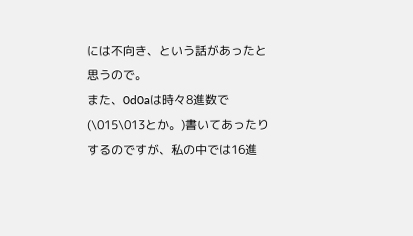には不向き、という話があったと思うので。
また、0d0aは時々8進数で(\015\013とか。)書いてあったりするのですが、私の中では16進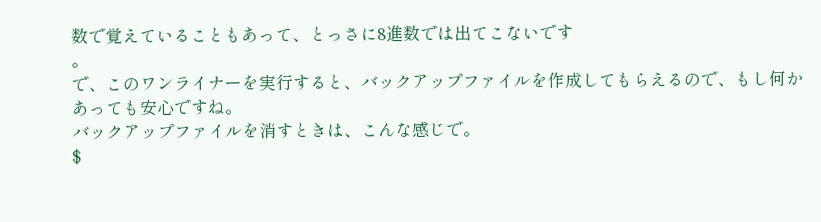数で覚えていることもあって、とっさに8進数では出てこないです
。
で、このワンライナーを実行すると、バックアップファイルを作成してもらえるので、もし何かあっても安心ですね。
バックアップファイルを消すときは、こんな感じで。
$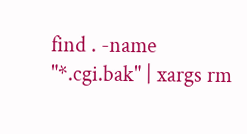find . -name "*.cgi.bak" | xargs rm